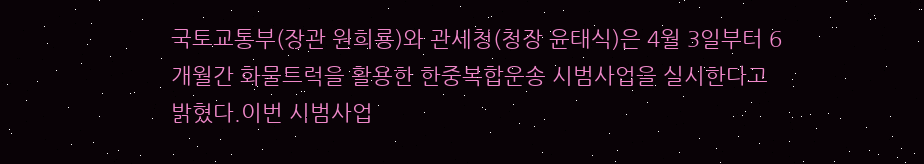국토교통부(장관 원희룡)와 관세청(청장 윤태식)은 4월 3일부터 6개월간 화물트럭을 활용한 한중복합운송 시범사업을 실시한다고 밝혔다.이번 시범사업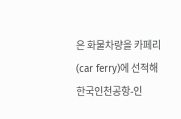은 화물차량을 카페리(car ferry)에 선적해 한국인천공항-인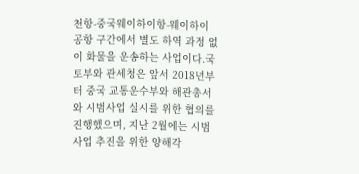천항-중국웨이하이항-웨이하이 공항 구간에서 별도 하역 과정 없이 화물을 운송하는 사업이다.국토부와 관세청은 앞서 2018년부터 중국 교통운수부와 해관총서와 시범사업 실시를 위한 협의를 진행했으며, 지난 2월에는 시범사업 추진을 위한 양해각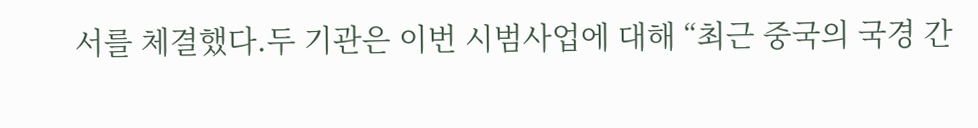서를 체결했다.두 기관은 이번 시범사업에 대해 “최근 중국의 국경 간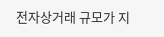전자상거래 규모가 지